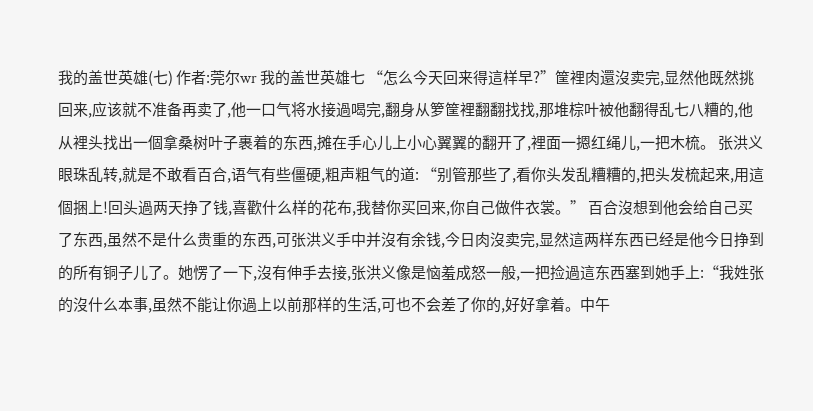我的盖世英雄(七) 作者:莞尔wr 我的盖世英雄七 “怎么今天回来得這样早?”筐裡肉還沒卖完,显然他既然挑回来,应该就不准备再卖了,他一口气将水接過喝完,翻身从箩筐裡翻翻找找,那堆棕叶被他翻得乱七八糟的,他从裡头找出一個拿桑树叶子裹着的东西,摊在手心儿上小心翼翼的翻开了,裡面一摁红绳儿,一把木梳。 张洪义眼珠乱转,就是不敢看百合,语气有些僵硬,粗声粗气的道: “别管那些了,看你头发乱糟糟的,把头发梳起来,用這個捆上!回头過两天挣了钱,喜歡什么样的花布,我替你买回来,你自己做件衣裳。” 百合沒想到他会给自己买了东西,虽然不是什么贵重的东西,可张洪义手中并沒有余钱,今日肉沒卖完,显然這两样东西已经是他今日挣到的所有铜子儿了。她愣了一下,沒有伸手去接,张洪义像是恼羞成怒一般,一把捡過這东西塞到她手上:“我姓张的沒什么本事,虽然不能让你過上以前那样的生活,可也不会差了你的,好好拿着。中午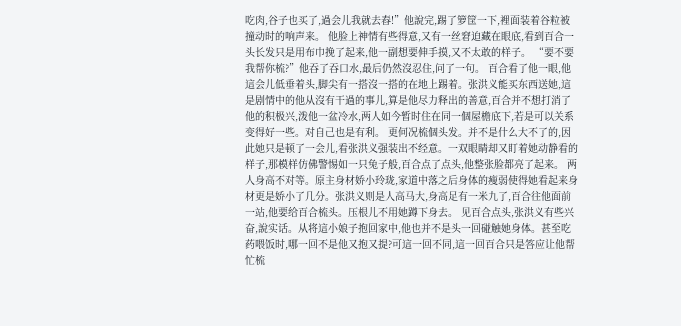吃肉,谷子也买了,過会儿我就去舂!”他說完,踢了箩筐一下,裡面装着谷粒被撞动时的响声来。 他脸上神情有些得意,又有一丝窘迫藏在眼底,看到百合一头长发只是用布巾挽了起来,他一副想要伸手摸,又不太敢的样子。 “要不要我帮你梳?”他吞了吞口水,最后仍然沒忍住,问了一句。 百合看了他一眼,他這会儿低垂着头,脚尖有一搭沒一搭的在地上踢着。张洪义能买东西送她,這是剧情中的他从沒有干過的事儿,算是他尽力释出的善意,百合并不想打消了他的积极兴,泼他一盆冷水,两人如今暂时住在同一個屋檐底下,若是可以关系变得好一些。对自己也是有利。 更何况梳個头发。并不是什么大不了的,因此她只是顿了一会儿,看张洪义强装出不经意。一双眼睛却又盯着她动静看的样子,那模样仿佛警惕如一只兔子般,百合点了点头,他整张脸都亮了起来。 两人身高不对等。原主身材娇小玲珑,家道中落之后身体的瘦弱使得她看起来身材更是娇小了几分。张洪义则是人高马大,身高足有一米九了,百合往他面前一站,他要给百合梳头。压根儿不用她蹲下身去。 见百合点头,张洪义有些兴奋,說实话。从将這小娘子抱回家中,他也并不是头一回碰触她身体。甚至吃药喂饭时,哪一回不是他又抱又提?可這一回不同,這一回百合只是答应让他帮忙梳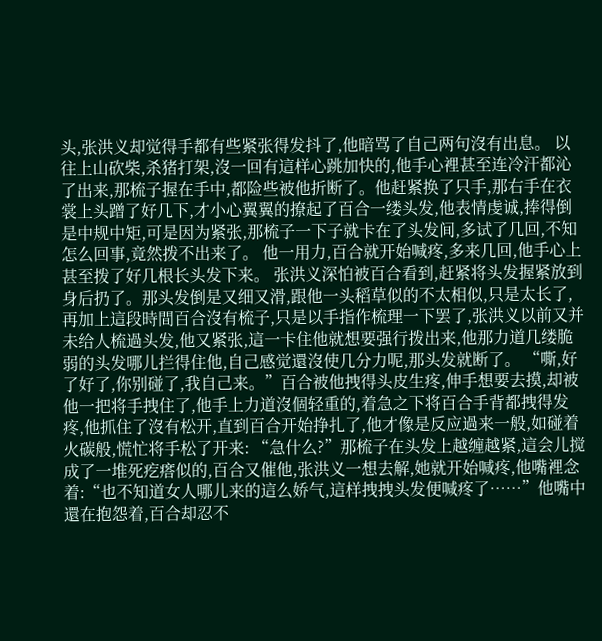头,张洪义却觉得手都有些紧张得发抖了,他暗骂了自己两句沒有出息。 以往上山砍柴,杀猪打架,沒一回有這样心跳加快的,他手心裡甚至连冷汗都沁了出来,那梳子握在手中,都险些被他折断了。他赶紧换了只手,那右手在衣裳上头蹭了好几下,才小心翼翼的撩起了百合一缕头发,他表情虔诚,捧得倒是中规中矩,可是因为紧张,那梳子一下子就卡在了头发间,多试了几回,不知怎么回事,竟然拨不出来了。 他一用力,百合就开始喊疼,多来几回,他手心上甚至拨了好几根长头发下来。 张洪义深怕被百合看到,赶紧将头发握紧放到身后扔了。那头发倒是又细又滑,跟他一头稻草似的不太相似,只是太长了,再加上這段時間百合沒有梳子,只是以手指作梳理一下罢了,张洪义以前又并未给人梳過头发,他又紧张,這一卡住他就想要强行拨出来,他那力道几缕脆弱的头发哪儿拦得住他,自己感觉還沒使几分力呢,那头发就断了。 “嘶,好了好了,你别碰了,我自己来。”百合被他拽得头皮生疼,伸手想要去摸,却被他一把将手拽住了,他手上力道沒個轻重的,着急之下将百合手背都拽得发疼,他抓住了沒有松开,直到百合开始挣扎了,他才像是反应過来一般,如碰着火碳般,慌忙将手松了开来: “急什么?”那梳子在头发上越缠越紧,這会儿搅成了一堆死疙瘩似的,百合又催他,张洪义一想去解,她就开始喊疼,他嘴裡念着:“也不知道女人哪儿来的這么娇气,這样拽拽头发便喊疼了……”他嘴中還在抱怨着,百合却忍不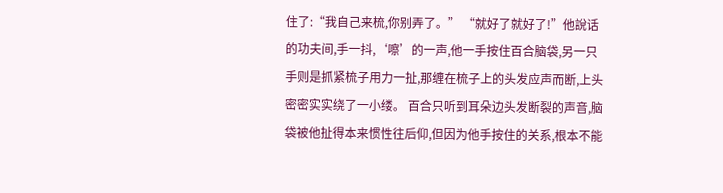住了:“我自己来梳,你别弄了。” “就好了就好了!”他說话的功夫间,手一抖,‘嚓’的一声,他一手按住百合脑袋,另一只手则是抓紧梳子用力一扯,那缠在梳子上的头发应声而断,上头密密实实绕了一小缕。 百合只听到耳朵边头发断裂的声音,脑袋被他扯得本来惯性往后仰,但因为他手按住的关系,根本不能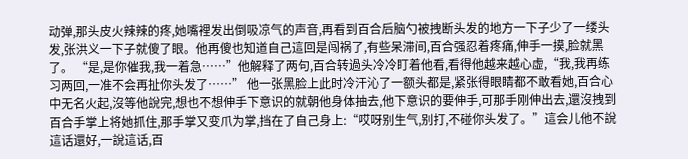动弹,那头皮火辣辣的疼,她嘴裡发出倒吸凉气的声音,再看到百合后脑勺被拽断头发的地方一下子少了一缕头发,张洪义一下子就傻了眼。他再傻也知道自己這回是闯祸了,有些呆滞间,百合强忍着疼痛,伸手一摸,脸就黑了。 “是,是你催我,我一着急……”他解释了两句,百合转過头冷冷盯着他看,看得他越来越心虚,“我,我再练习两回,一准不会再扯你头发了……” 他一张黑脸上此时冷汗沁了一额头都是,紧张得眼睛都不敢看她,百合心中无名火起,沒等他說完,想也不想伸手下意识的就朝他身体抽去,他下意识的要伸手,可那手刚伸出去,還沒拽到百合手掌上将她抓住,那手掌又变爪为掌,挡在了自己身上:“哎呀别生气,别打,不碰你头发了。”這会儿他不說這话還好,一說這话,百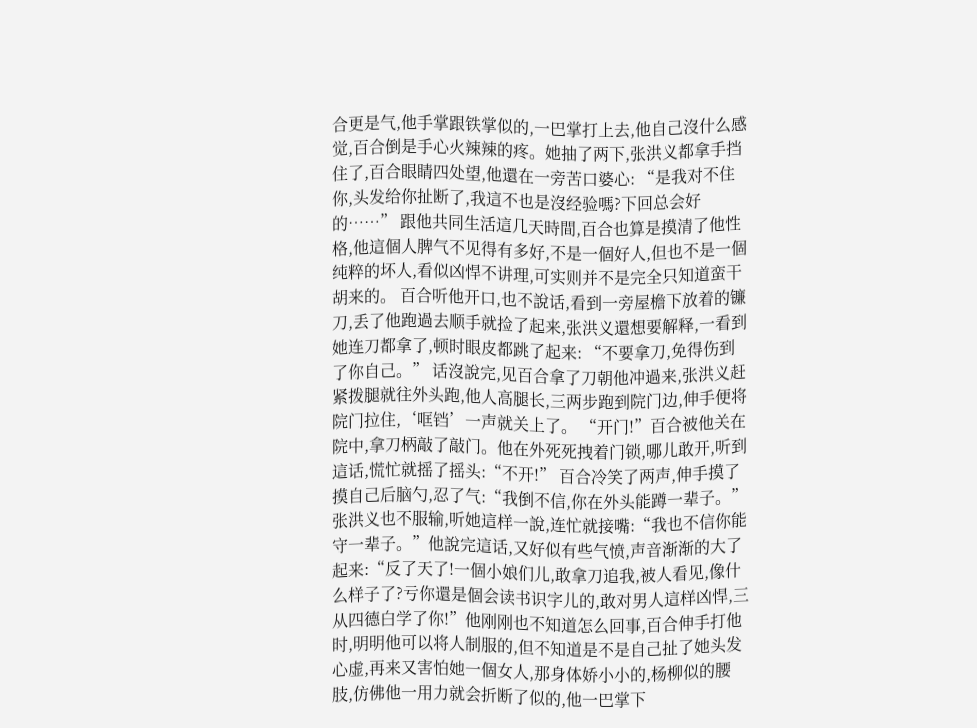合更是气,他手掌跟铁掌似的,一巴掌打上去,他自己沒什么感觉,百合倒是手心火辣辣的疼。她抽了两下,张洪义都拿手挡住了,百合眼睛四处望,他還在一旁苦口婆心: “是我对不住你,头发给你扯断了,我這不也是沒经验嗎?下回总会好的……” 跟他共同生活這几天時間,百合也算是摸清了他性格,他這個人脾气不见得有多好,不是一個好人,但也不是一個纯粹的坏人,看似凶悍不讲理,可实则并不是完全只知道蛮干胡来的。 百合听他开口,也不說话,看到一旁屋檐下放着的镰刀,丢了他跑過去顺手就捡了起来,张洪义還想要解释,一看到她连刀都拿了,顿时眼皮都跳了起来: “不要拿刀,免得伤到了你自己。” 话沒說完,见百合拿了刀朝他冲過来,张洪义赶紧拨腿就往外头跑,他人高腿长,三两步跑到院门边,伸手便将院门拉住,‘哐铛’一声就关上了。 “开门!”百合被他关在院中,拿刀柄敲了敲门。他在外死死拽着门锁,哪儿敢开,听到這话,慌忙就摇了摇头:“不开!” 百合冷笑了两声,伸手摸了摸自己后脑勺,忍了气:“我倒不信,你在外头能蹲一辈子。” 张洪义也不服输,听她這样一說,连忙就接嘴:“我也不信你能守一辈子。”他說完這话,又好似有些气愤,声音渐渐的大了起来:“反了天了!一個小娘们儿,敢拿刀追我,被人看见,像什么样子了?亏你還是個会读书识字儿的,敢对男人這样凶悍,三从四德白学了你!”他刚刚也不知道怎么回事,百合伸手打他时,明明他可以将人制服的,但不知道是不是自己扯了她头发心虚,再来又害怕她一個女人,那身体娇小小的,杨柳似的腰肢,仿佛他一用力就会折断了似的,他一巴掌下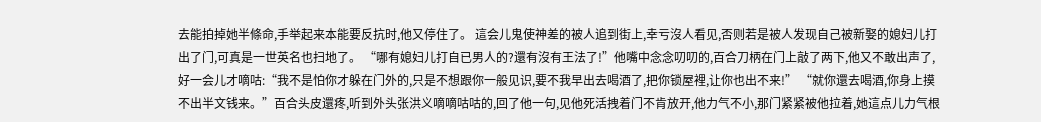去能拍掉她半條命,手举起来本能要反抗时,他又停住了。 這会儿鬼使神差的被人追到街上,幸亏沒人看见,否则若是被人发现自己被新娶的媳妇儿打出了门,可真是一世英名也扫地了。 “哪有媳妇儿打自已男人的?還有沒有王法了!”他嘴中念念叨叨的,百合刀柄在门上敲了两下,他又不敢出声了,好一会儿才嘀咕:“我不是怕你才躲在门外的,只是不想跟你一般见识,要不我早出去喝酒了,把你锁屋裡,让你也出不来!” “就你還去喝酒,你身上摸不出半文钱来。”百合头皮還疼,听到外头张洪义嘀嘀咕咕的,回了他一句,见他死活拽着门不肯放开,他力气不小,那门紧紧被他拉着,她這点儿力气根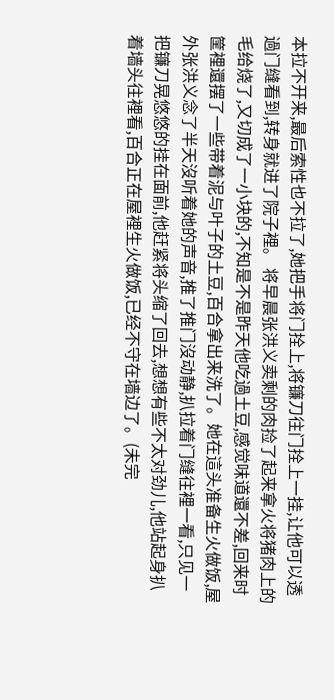本拉不开来,最后索性也不拉了,她把手将门拴上,将镰刀往门拴上一挂,让他可以透過门缝看到,转身就进了院子裡。 将早晨张洪义卖剩的肉捡了起来拿火将猪肉上的毛给烧了,又切成了一小块的,不知是不是昨天他吃過土豆,感觉味道還不差,回来时筐裡還摆了一些带着泥与叶子的土豆,百合拿出来洗了。她在這头准备生火做饭,屋外张洪义念了半天沒听着她的声音,推了推门沒动静,扒拉着门缝往裡一看,只见一把镰刀晃悠悠的挂在面前,他赶紧将头缩了回去,想想有些不太对劲儿,他站起身扒着墙头往裡看,百合正在屋裡生火做饭,已经不守在墙边了。(未完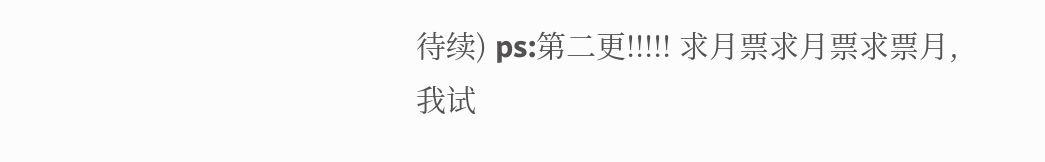待续) ps:第二更!!!!! 求月票求月票求票月,我试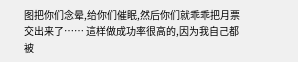图把你们念晕,给你们催眠,然后你们就乖乖把月票交出来了…… 這样做成功率很高的,因为我自己都被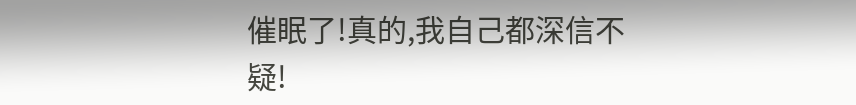催眠了!真的,我自己都深信不疑!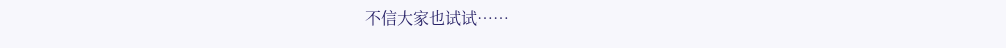不信大家也试试……